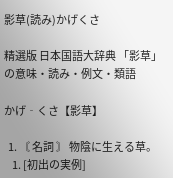影草(読み)かげくさ

精選版 日本国語大辞典 「影草」の意味・読み・例文・類語

かげ‐くさ【影草】

  1. 〘 名詞 〙 物陰に生える草。
    1. [初出の実例]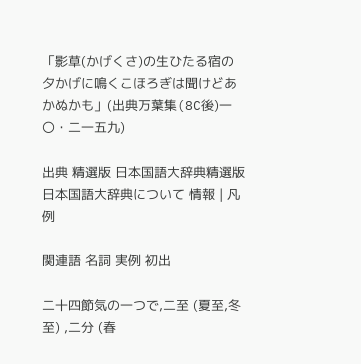「影草(かげくさ)の生ひたる宿の夕かげに鳴くこほろぎは聞けどあかぬかも」(出典万葉集(8C後)一〇・二一五九)

出典 精選版 日本国語大辞典精選版 日本国語大辞典について 情報 | 凡例

関連語 名詞 実例 初出

二十四節気の一つで,二至 (夏至,冬至) ,二分 (春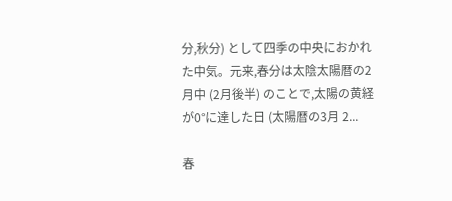分,秋分) として四季の中央におかれた中気。元来,春分は太陰太陽暦の2月中 (2月後半) のことで,太陽の黄経が0°に達した日 (太陽暦の3月 2...

春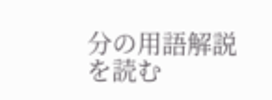分の用語解説を読む